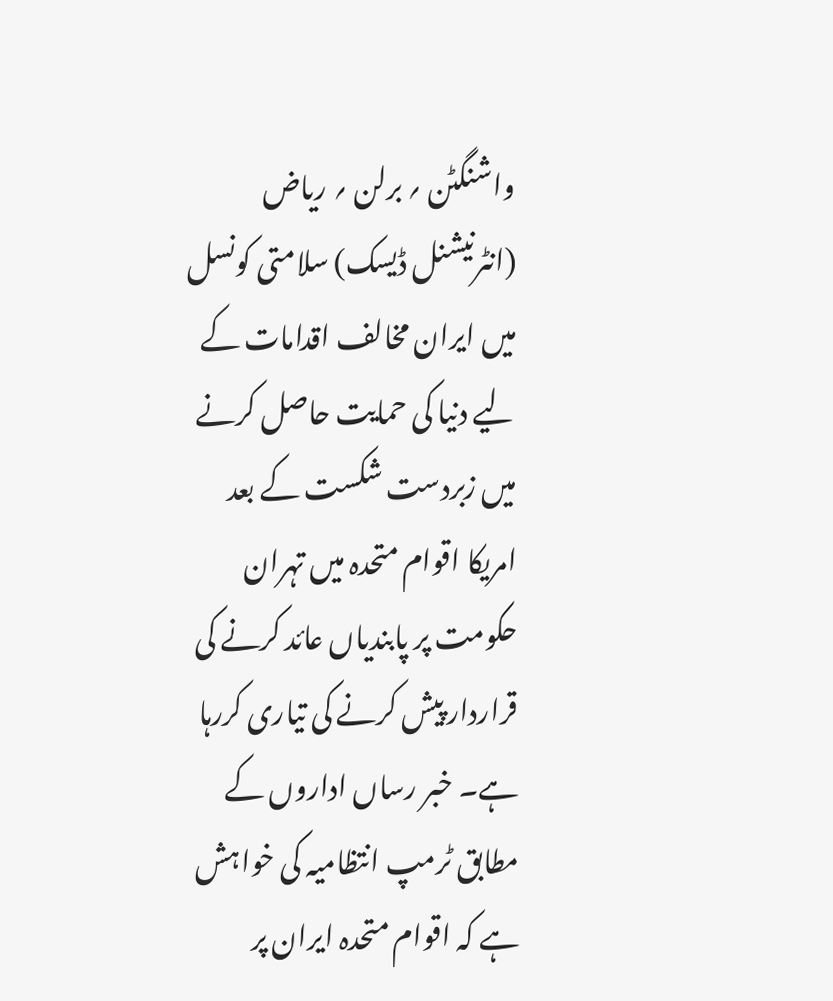واشنگٹن ؍ برلن ؍ ریاض (انٹرنیشنل ڈیسک) سلامتی کونسل میں ایران مخالف اقدامات کے لیے دنیا کی حمایت حاصل کرنے میں زبردست شکست کے بعد امریکا اقوام متحدہ میں تہران حکومت پر پابندیاں عائد کرنے کی قراردار پیش کرنے کی تیاری کررہا ہے۔ خبر رساں اداروں کے مطابق ٹرمپ انتظامیہ کی خواہش ہے کہ اقوام متحدہ ایران پر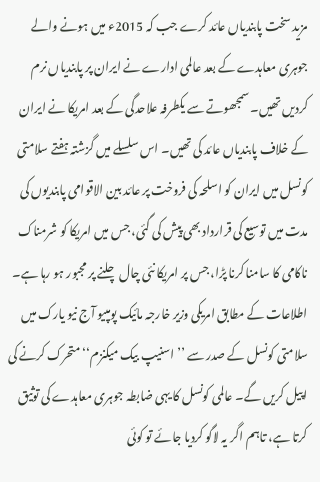مزید سخت پابندیاں عائد کرے جب کہ 2015ء میں ہونے والے جوہری معاہدے کے بعد عالمی ادارے نے ایران پر پابندیاں نرم کردیں تھیں۔ سمجھوتے سے یکطرفہ علاحدگی کے بعد امریکا نے ایران کے خلاف پابندیاں عائد کی تھیں۔ اس سلسلے میں گزشتہ ہفتے سلامتی کونسل میں ایران کو اسلحہ کی فروخت پر عائد بین الاقوامی پابندیوں کی مدت میں توسیع کی قرارداد بھی پیش کی گئی، جس میں امریکا کو شرمناک ناکامی کا سامنا کرنا پڑا، جس پر امریکا نئی چال چلنے پر مجبور ہو رہا ہے۔ اطلاعات کے مطابق امریکی وزیر خارجہ مائیک پومپیو آج نیو یارک میں سلامتی کونسل کے صدر سے ’’اسنیپ بیک میکنزم‘‘ متحرک کرنے کی اپیل کریں گے۔ عالمی کونسل کا یہی ضابطہ جوہری معاہدے کی توثیق کرتا ہے، تاہم اگر یہ لاگو کردیا جائے تو کوئی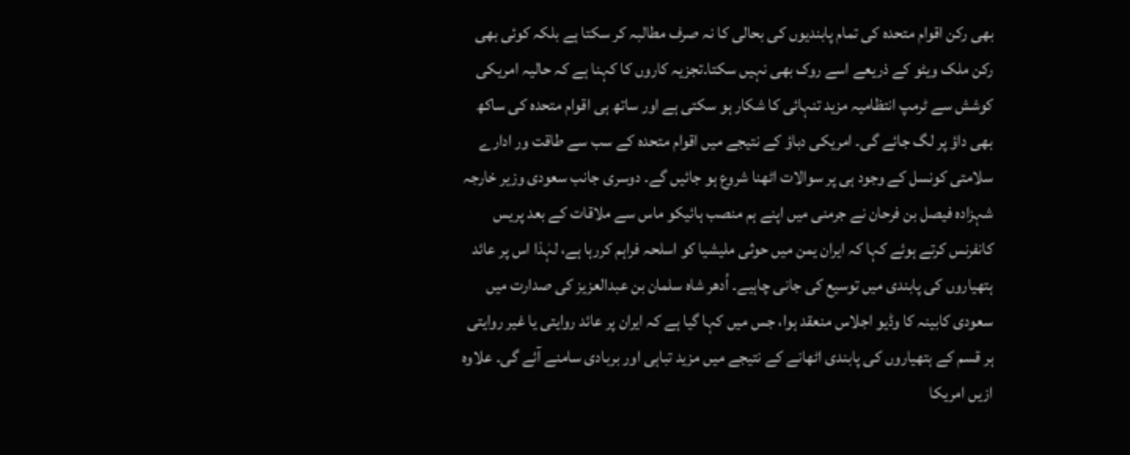بھی رکن اقوام متحدہ کی تمام پابندیوں کی بحالی کا نہ صرف مطالبہ کر سکتا ہے بلکہ کوئی بھی رکن ملک ویٹو کے ذریعے اسے روک بھی نہیں سکتا۔تجزیہ کاروں کا کہنا ہے کہ حالیہ امریکی کوشش سے ٹرمپ انتظامیہ مزید تنہائی کا شکار ہو سکتی ہے اور ساتھ ہی اقوام متحدہ کی ساکھ بھی داؤ پر لگ جائے گی۔ امریکی دباؤ کے نتیجے میں اقوام متحدہ کے سب سے طاقت ور ادارے سلامتی کونسل کے وجود ہی پر سوالات اٹھنا شروع ہو جائیں گے۔ دوسری جانب سعودی وزیر خارجہ شہزادہ فیصل بن فرحان نے جرمنی میں اپنے ہم منصب ہائیکو ماس سے ملاقات کے بعد پریس کانفرنس کرتے ہوئے کہا کہ ایران یمن میں حوثی ملیشیا کو اسلحہ فراہم کررہا ہے، لہٰذا اس پر عائد ہتھیاروں کی پابندی میں توسیع کی جانی چاہیے۔ اُدھر شاہ سلمان بن عبدالعزیز کی صدارت میں سعودی کابینہ کا وڈیو اجلاس منعقد ہوا، جس میں کہا گیا ہے کہ ایران پر عائد روایتی یا غیر روایتی ہر قسم کے ہتھیاروں کی پابندی اٹھانے کے نتیجے میں مزید تباہی اور بربادی سامنے آئے گی۔ علاوہ ازیں امریکا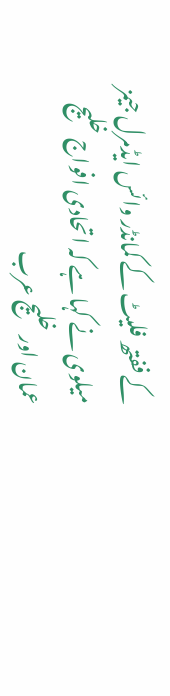کے ففتھ فلیٹ کے کمانڈر وائس ایڈمرل جیمز میلوی نے کہا ہے کہ اتحادی افواج خلیج عمان اور خلیج عرب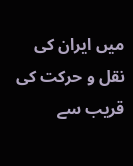میں ایران کی نقل و حرکت کی قریب سے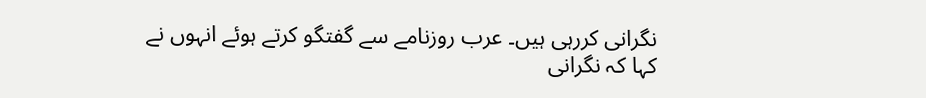نگرانی کررہی ہیں۔ عرب روزنامے سے گفتگو کرتے ہوئے انہوں نے کہا کہ نگرانی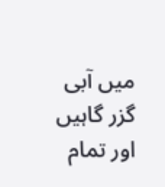میں آبی گزر گاہیں اور تمام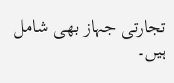تجارتی جہاز بھی شامل ہیں۔